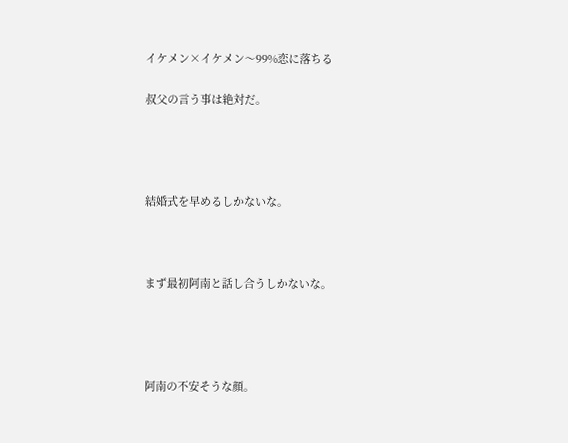イケメン×イケメン〜99%恋に落ちる

叔父の言う事は絶対だ。




結婚式を早めるしかないな。



まず最初阿南と話し合うしかないな。




阿南の不安そうな顔。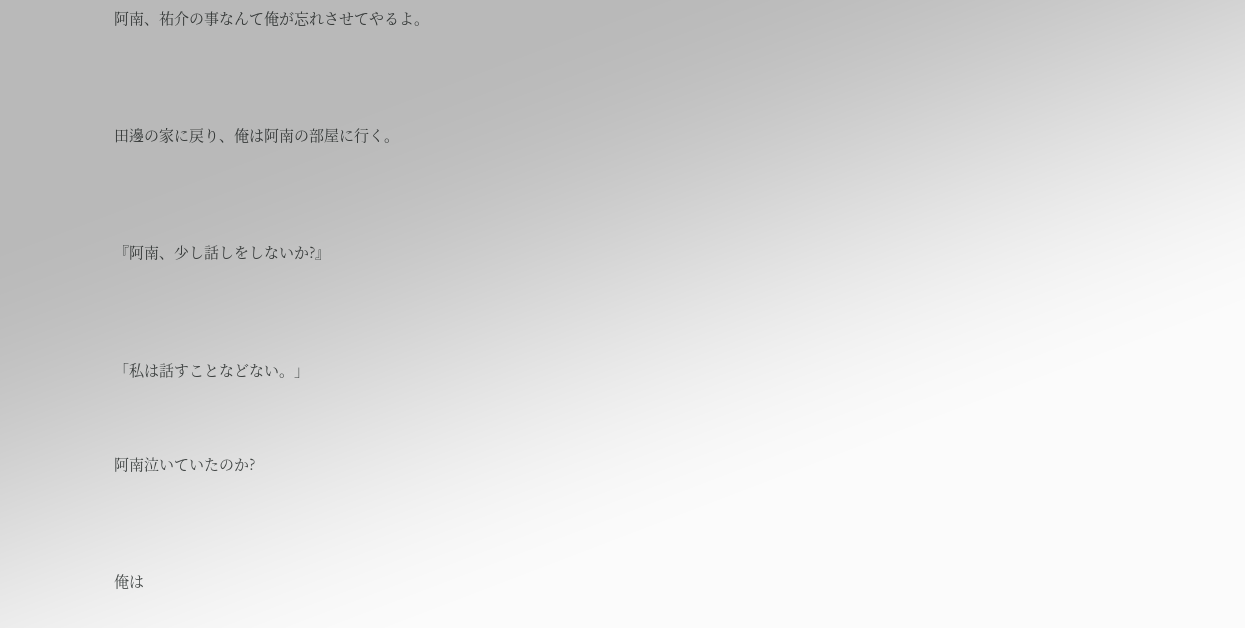阿南、祐介の事なんて俺が忘れさせてやるよ。




田邊の家に戻り、俺は阿南の部屋に行く。




『阿南、少し話しをしないか?』




「私は話すことなどない。」



阿南泣いていたのか?




俺は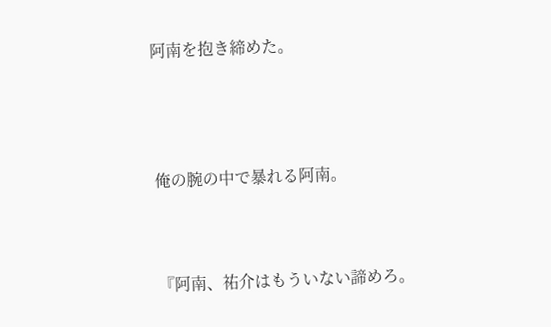阿南を抱き締めた。




俺の腕の中で暴れる阿南。



『阿南、祐介はもういない諦めろ。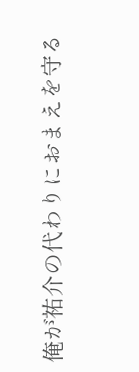俺が祐介の代わりにおまえを守る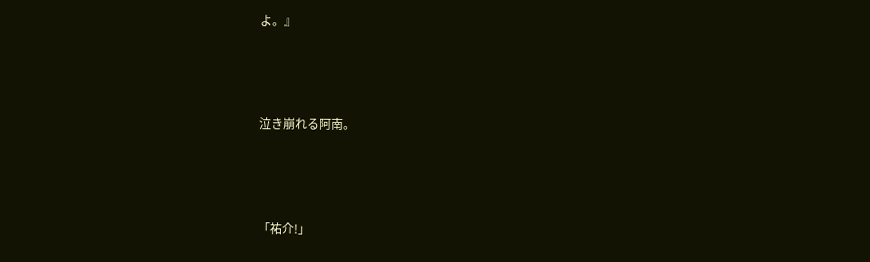よ。』




泣き崩れる阿南。




「祐介!」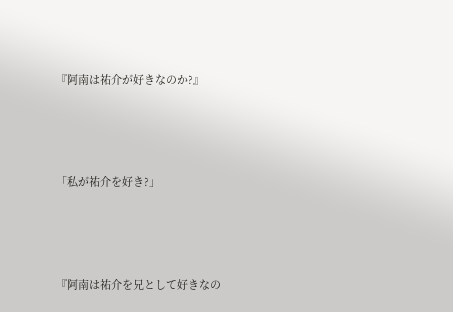『阿南は祐介が好きなのか?』




「私が祐介を好き?」




『阿南は祐介を兄として好きなの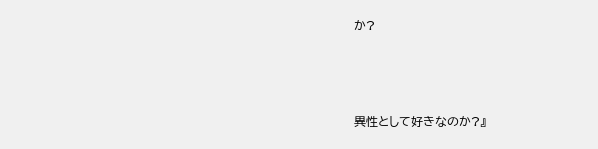か?



異性として好きなのか?』